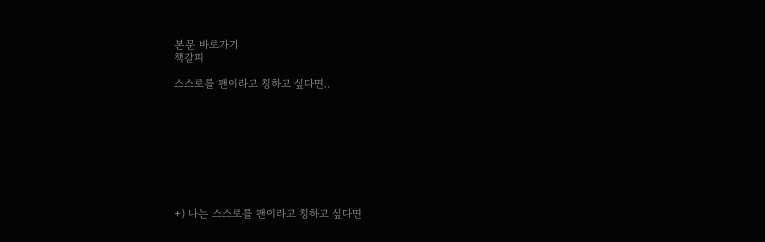본문 바로가기
책갈피

스스로를 팬이라고 칭하고 싶다면..









+) 나는 스스로를 팬이라고 칭하고 싶다면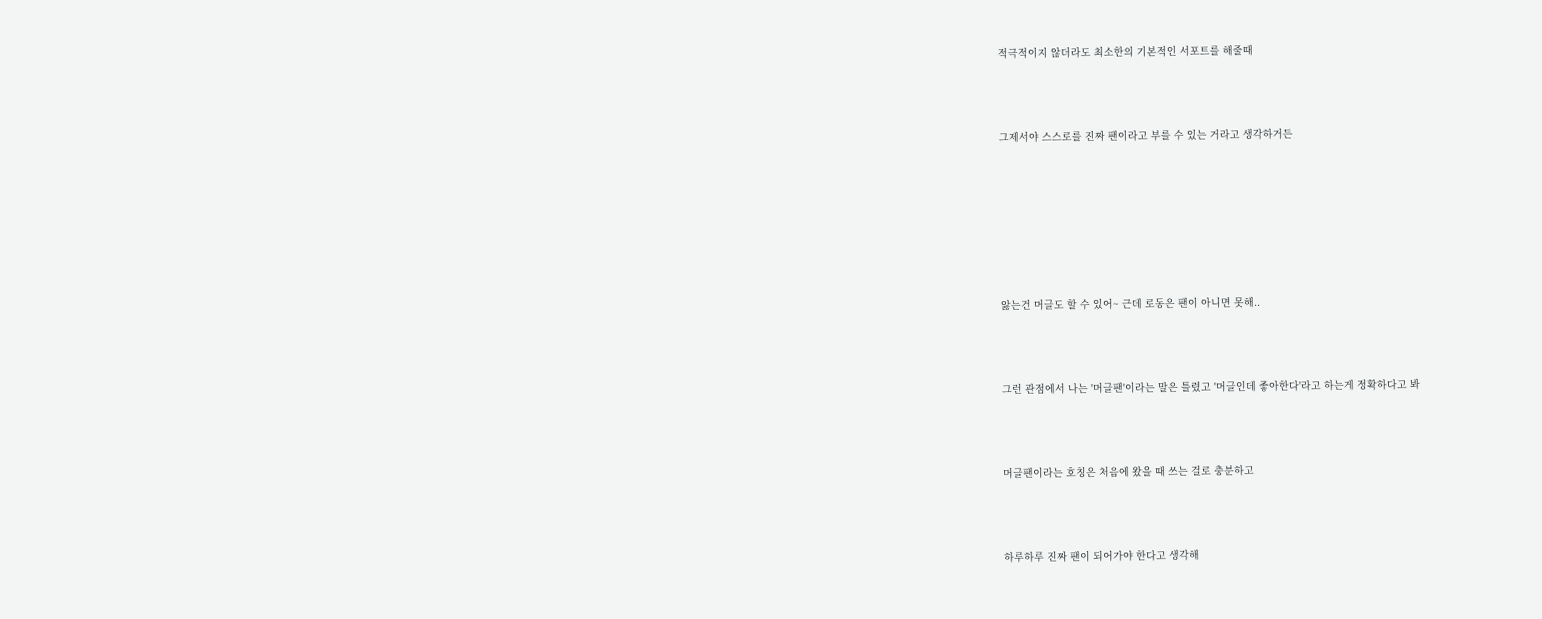적극적이지 않더라도 최소한의 기본적인 서포트를 해줄때



그제서야 스스로를 진짜 팬이라고 부를 수 있는 거라고 생각하거든







앓는건 머글도 할 수 있어~ 근데 로동은 팬이 아니면 못해..



그런 관점에서 나는 '머글팬'이라는 말은 틀렸고 '머글인데 좋아한다'라고 하는게 정확하다고 봐



머글팬이라는 호칭은 처음에 왔을 때 쓰는 걸로 충분하고



하루하루 진짜 팬이 되어가야 한다고 생각해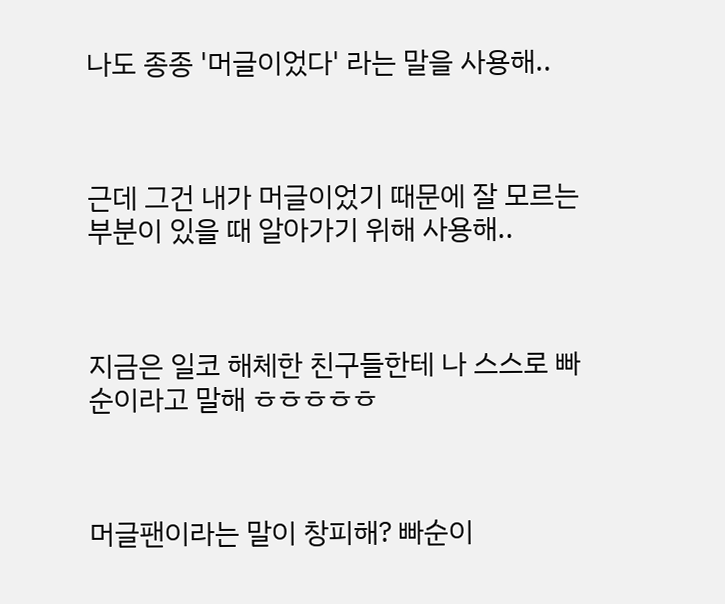나도 종종 '머글이었다' 라는 말을 사용해..



근데 그건 내가 머글이었기 때문에 잘 모르는 부분이 있을 때 알아가기 위해 사용해..



지금은 일코 해체한 친구들한테 나 스스로 빠순이라고 말해 ㅎㅎㅎㅎㅎ



머글팬이라는 말이 창피해? 빠순이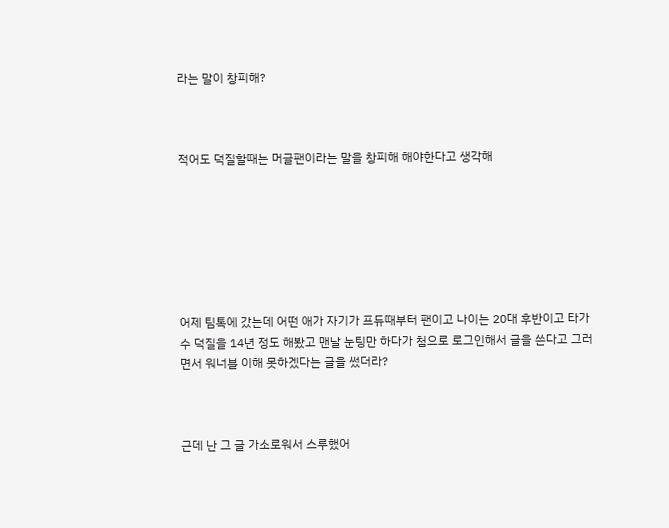라는 말이 창피해?



적어도 덕질할때는 머글팬이라는 말을 창피해 해야한다고 생각해







어제 팀톡에 갔는데 어떤 애가 자기가 프듀때부터 팬이고 나이는 20대 후반이고 타가수 덕질을 14년 정도 해봤고 맨날 눈팅만 하다가 첨으로 로그인해서 글을 쓴다고 그러면서 워너블 이해 못하겠다는 글을 썼더라?



근데 난 그 글 가소로워서 스루했어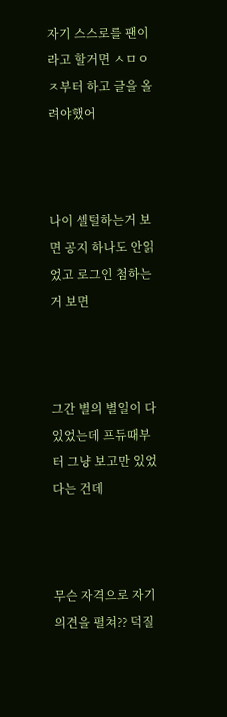자기 스스로를 팬이라고 할거면 ㅅㅁㅇㅈ부터 하고 글을 올려야했어



나이 셀털하는거 보면 공지 하나도 안읽었고 로그인 첨하는거 보면



그간 별의 별일이 다 있었는데 프듀때부터 그냥 보고만 있었다는 건데



무슨 자격으로 자기 의견을 펼쳐?? 덕질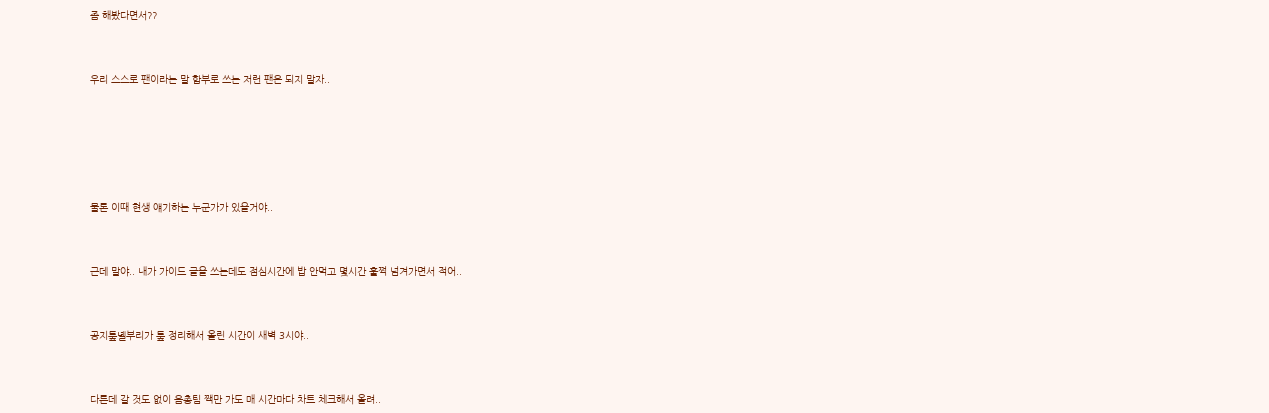좀 해봤다면서??



우리 스스로 팬이라는 말 함부로 쓰는 저런 팬은 되지 말자..







물론 이때 현생 얘기하는 누군가가 있을거야..



근데 말야.. 내가 가이드 글을 쓰는데도 점심시간에 밥 안먹고 몇시간 훌쩍 넘겨가면서 적어..



공지퉆녤부리가 퉆 정리해서 올린 시간이 새벽 3시야..



다른데 갈 것도 없이 음총팀 짹만 가도 매 시간마다 차트 체크해서 올려..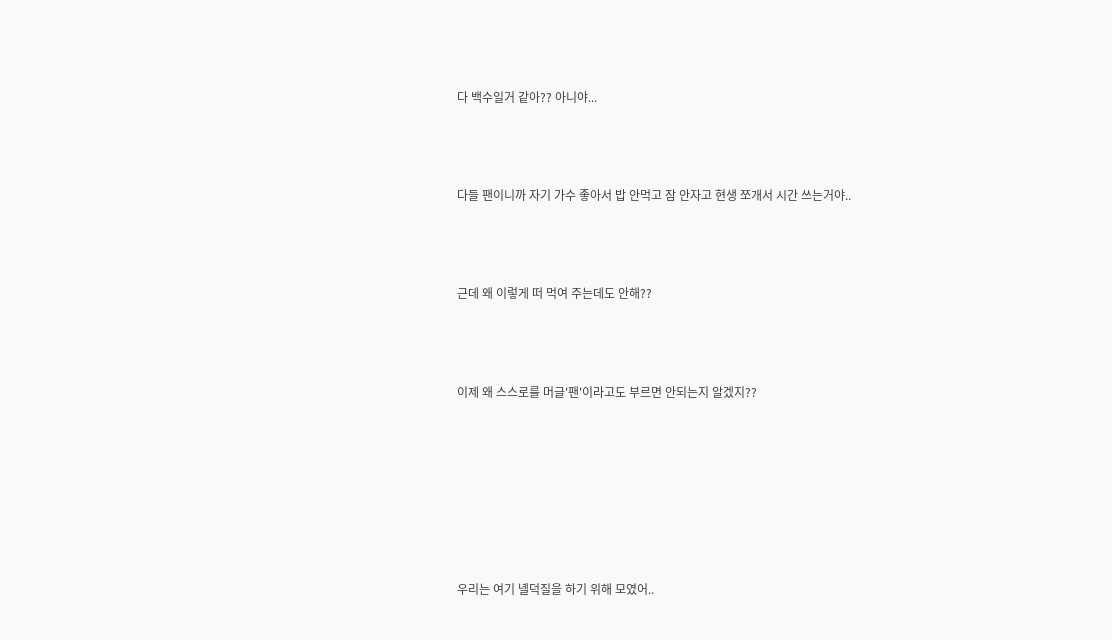다 백수일거 같아?? 아니야...



다들 팬이니까 자기 가수 좋아서 밥 안먹고 잠 안자고 현생 쪼개서 시간 쓰는거야..



근데 왜 이렇게 떠 먹여 주는데도 안해??



이제 왜 스스로를 머글'팬'이라고도 부르면 안되는지 알겠지??







우리는 여기 녤덕질을 하기 위해 모였어..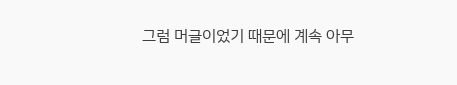그럼 머글이었기 때문에 계속 아무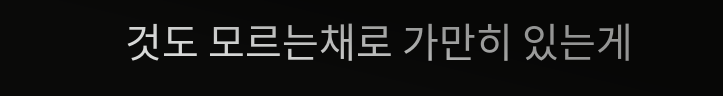것도 모르는채로 가만히 있는게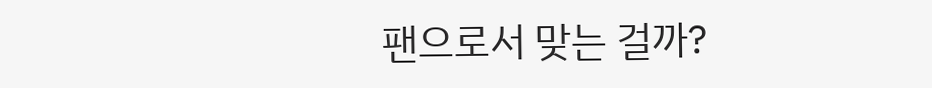팬으로서 맞는 걸까?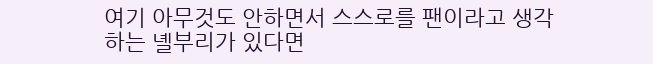여기 아무것도 안하면서 스스로를 팬이라고 생각하는 녤부리가 있다면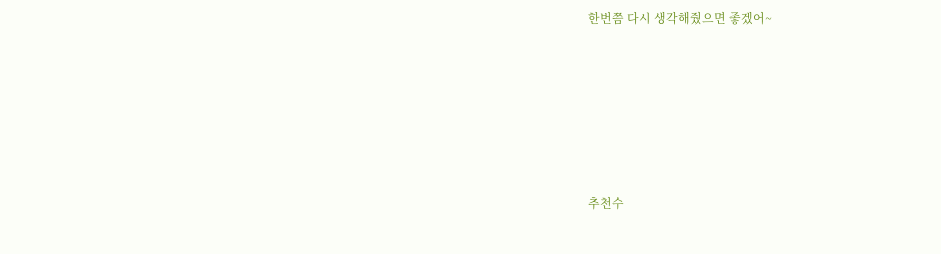한번쯤 다시 생각해줬으면 좋겠어~







추천수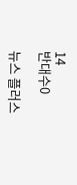14
반대수0

뉴스 플러스